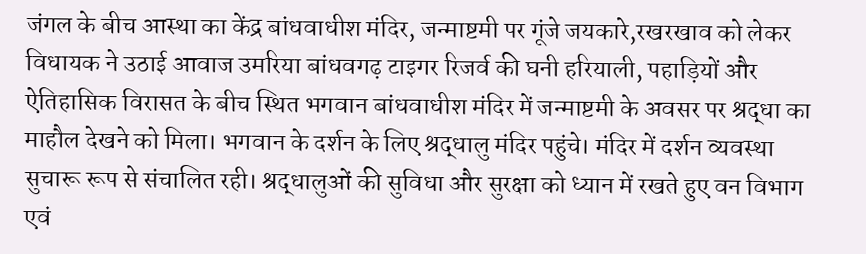जंगल के बीच आस्था का केंद्र बांधवाधीश मंदिर, जन्माष्टमी पर गूंजे जयकारे,रखरखाव को लेकर विधायक ने उठाई आवाज उमरिया बांधवगढ़ टाइगर रिजर्व की घनी हरियाली, पहाड़ियों और ऐतिहासिक विरासत के बीच स्थित भगवान बांधवाधीश मंदिर में जन्माष्टमी के अवसर पर श्रद्धा का माहौल देखने को मिला। भगवान के दर्शन के लिए श्रद्धालु मंदिर पहुंचे। मंदिर में दर्शन व्यवस्था सुचारू रूप से संचालित रही। श्रद्धालुओं की सुविधा और सुरक्षा को ध्यान में रखते हुए वन विभाग एवं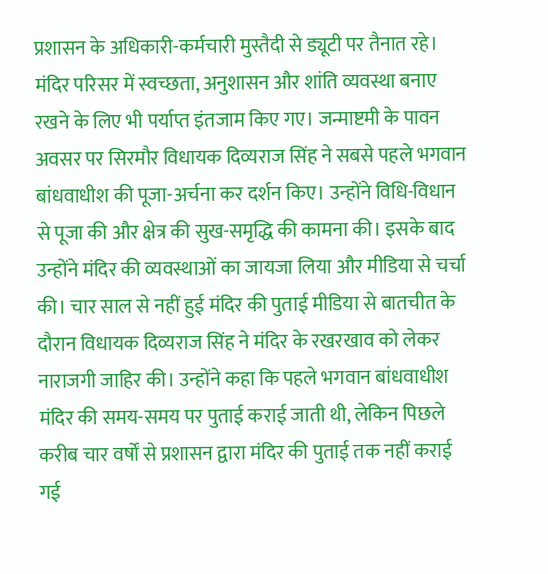प्रशासन के अधिकारी-कर्मचारी मुस्तैदी से ड्यूटी पर तैनात रहे। मंदिर परिसर में स्वच्छता, अनुशासन और शांति व्यवस्था बनाए रखने के लिए भी पर्याप्त इंतजाम किए गए। जन्माष्टमी के पावन अवसर पर सिरमौर विधायक दिव्यराज सिंह ने सबसे पहले भगवान बांधवाधीश की पूजा-अर्चना कर दर्शन किए। उन्होंने विधि-विधान से पूजा की और क्षेत्र की सुख-समृद्धि की कामना की। इसके बाद उन्होंने मंदिर की व्यवस्थाओं का जायजा लिया और मीडिया से चर्चा की। चार साल से नहीं हुई मंदिर की पुताई मीडिया से बातचीत के दौरान विधायक दिव्यराज सिंह ने मंदिर के रखरखाव को लेकर नाराजगी जाहिर की। उन्होंने कहा कि पहले भगवान बांधवाधीश मंदिर की समय-समय पर पुताई कराई जाती थी, लेकिन पिछले करीब चार वर्षों से प्रशासन द्वारा मंदिर की पुताई तक नहीं कराई गई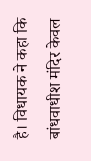है। विधायक ने कहा कि बांधवाधीश मंदिर केवल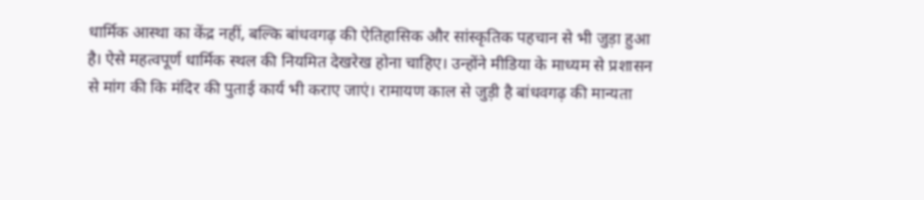धार्मिक आस्था का केंद्र नहीं, बल्कि बांधवगढ़ की ऐतिहासिक और सांस्कृतिक पहचान से भी जुड़ा हुआ है। ऐसे महत्वपूर्ण धार्मिक स्थल की नियमित देखरेख होना चाहिए। उन्होंने मीडिया के माध्यम से प्रशासन से मांग की कि मंदिर की पुताई कार्य भी कराए जाएं। रामायण काल से जुड़ी है बांधवगढ़ की मान्यता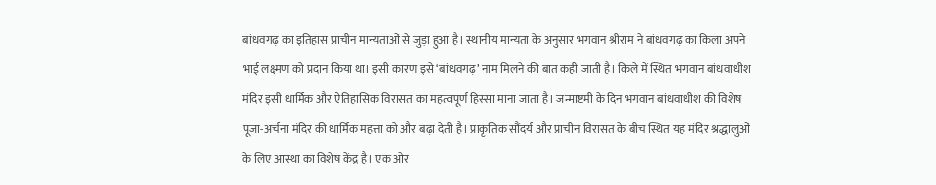बांधवगढ़ का इतिहास प्राचीन मान्यताओं से जुड़ा हुआ है। स्थानीय मान्यता के अनुसार भगवान श्रीराम ने बांधवगढ़ का किला अपने भाई लक्ष्मण को प्रदान किया था। इसी कारण इसे ‘बांधवगढ़’ नाम मिलने की बात कही जाती है। किले में स्थित भगवान बांधवाधीश मंदिर इसी धार्मिक और ऐतिहासिक विरासत का महत्वपूर्ण हिस्सा माना जाता है। जन्माष्टमी के दिन भगवान बांधवाधीश की विशेष पूजा-अर्चना मंदिर की धार्मिक महत्ता को और बढ़ा देती है। प्राकृतिक सौंदर्य और प्राचीन विरासत के बीच स्थित यह मंदिर श्रद्धालुओं के लिए आस्था का विशेष केंद्र है। एक ओर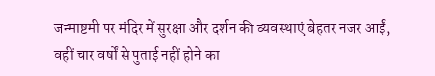जन्माष्टमी पर मंदिर में सुरक्षा और दर्शन की व्यवस्थाएं बेहतर नजर आईं, वहीं चार वर्षों से पुताई नहीं होने का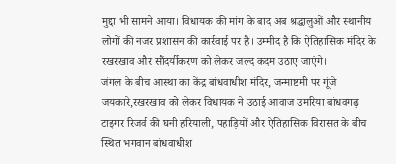मुद्दा भी सामने आया। विधायक की मांग के बाद अब श्रद्धालुओं और स्थानीय लोगों की नजर प्रशासन की कार्रवाई पर है। उम्मीद है कि ऐतिहासिक मंदिर के रखरखाव और सौंदर्यीकरण को लेकर जल्द कदम उठाए जाएंगे।
जंगल के बीच आस्था का केंद्र बांधवाधीश मंदिर, जन्माष्टमी पर गूंजे जयकारे,रखरखाव को लेकर विधायक ने उठाई आवाज उमरिया बांधवगढ़ टाइगर रिजर्व की घनी हरियाली, पहाड़ियों और ऐतिहासिक विरासत के बीच स्थित भगवान बांधवाधीश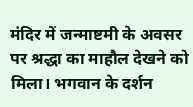मंदिर में जन्माष्टमी के अवसर पर श्रद्धा का माहौल देखने को मिला। भगवान के दर्शन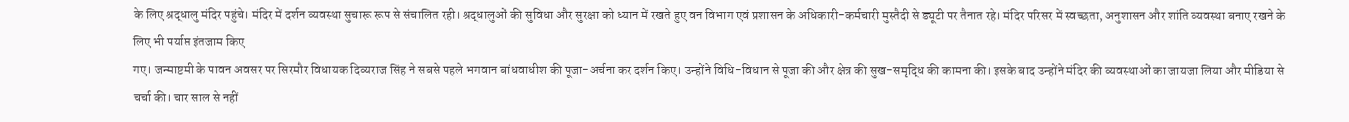के लिए श्रद्धालु मंदिर पहुंचे। मंदिर में दर्शन व्यवस्था सुचारू रूप से संचालित रही। श्रद्धालुओं की सुविधा और सुरक्षा को ध्यान में रखते हुए वन विभाग एवं प्रशासन के अधिकारी-कर्मचारी मुस्तैदी से ड्यूटी पर तैनात रहे। मंदिर परिसर में स्वच्छता, अनुशासन और शांति व्यवस्था बनाए रखने के लिए भी पर्याप्त इंतजाम किए
गए। जन्माष्टमी के पावन अवसर पर सिरमौर विधायक दिव्यराज सिंह ने सबसे पहले भगवान बांधवाधीश की पूजा-अर्चना कर दर्शन किए। उन्होंने विधि-विधान से पूजा की और क्षेत्र की सुख-समृद्धि की कामना की। इसके बाद उन्होंने मंदिर की व्यवस्थाओं का जायजा लिया और मीडिया से चर्चा की। चार साल से नहीं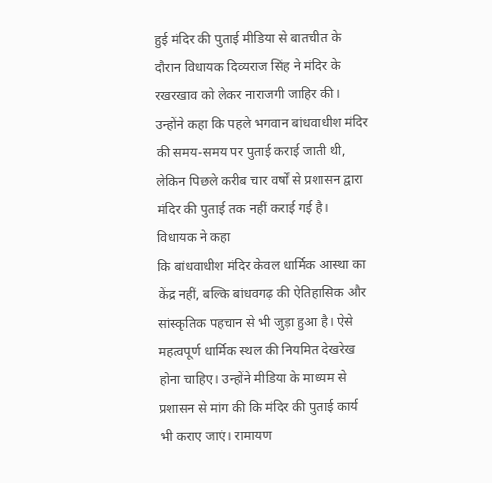हुई मंदिर की पुताई मीडिया से बातचीत के दौरान विधायक दिव्यराज सिंह ने मंदिर के रखरखाव को लेकर नाराजगी जाहिर की। उन्होंने कहा कि पहले भगवान बांधवाधीश मंदिर की समय-समय पर पुताई कराई जाती थी, लेकिन पिछले करीब चार वर्षों से प्रशासन द्वारा मंदिर की पुताई तक नहीं कराई गई है। विधायक ने कहा
कि बांधवाधीश मंदिर केवल धार्मिक आस्था का केंद्र नहीं, बल्कि बांधवगढ़ की ऐतिहासिक और सांस्कृतिक पहचान से भी जुड़ा हुआ है। ऐसे महत्वपूर्ण धार्मिक स्थल की नियमित देखरेख होना चाहिए। उन्होंने मीडिया के माध्यम से प्रशासन से मांग की कि मंदिर की पुताई कार्य भी कराए जाएं। रामायण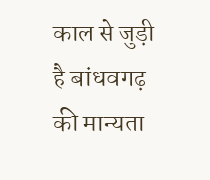काल से जुड़ी है बांधवगढ़ की मान्यता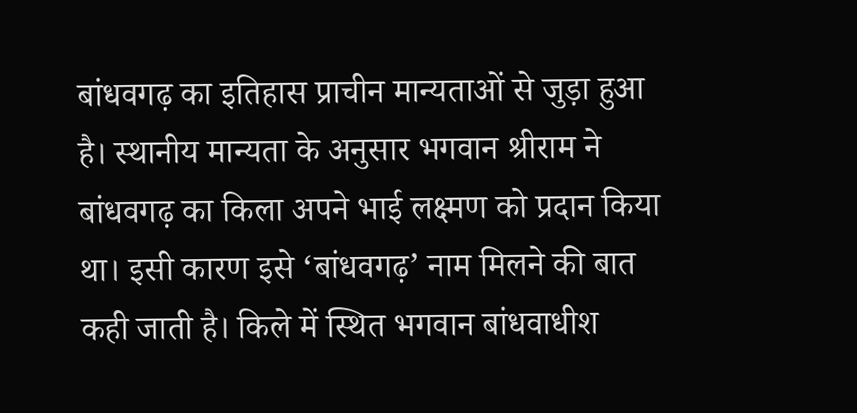बांधवगढ़ का इतिहास प्राचीन मान्यताओं से जुड़ा हुआ है। स्थानीय मान्यता के अनुसार भगवान श्रीराम ने बांधवगढ़ का किला अपने भाई लक्ष्मण को प्रदान किया था। इसी कारण इसे ‘बांधवगढ़’ नाम मिलने की बात कही जाती है। किले में स्थित भगवान बांधवाधीश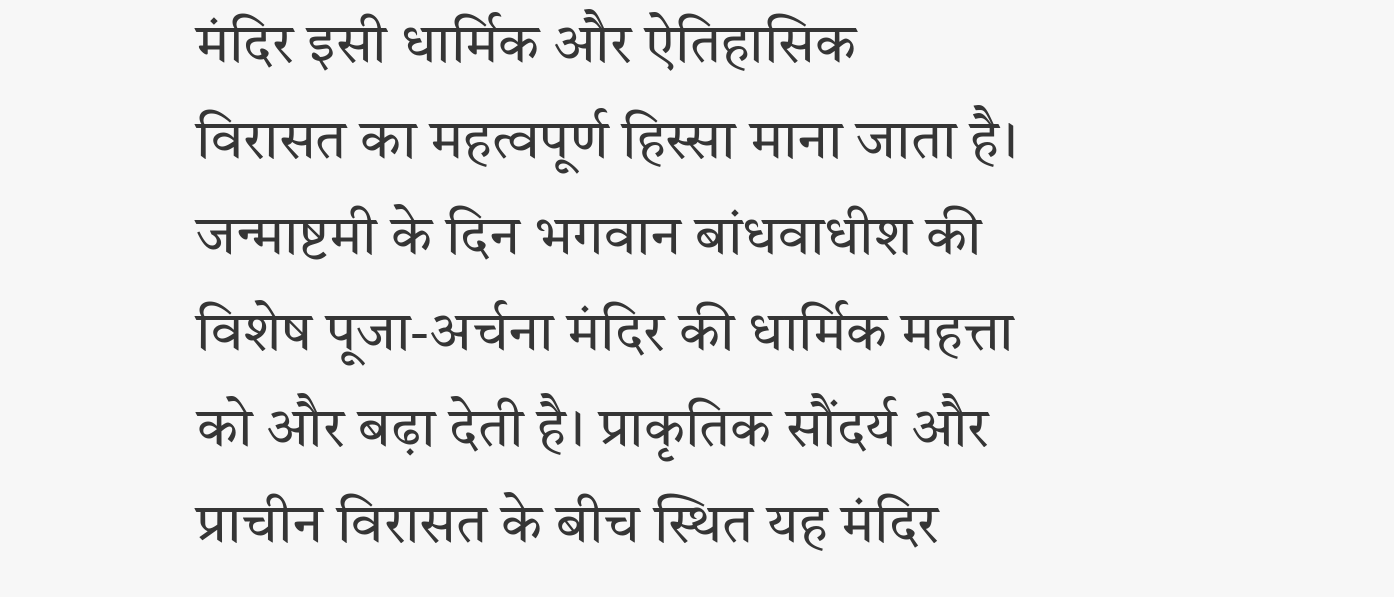मंदिर इसी धार्मिक और ऐतिहासिक
विरासत का महत्वपूर्ण हिस्सा माना जाता है। जन्माष्टमी के दिन भगवान बांधवाधीश की विशेष पूजा-अर्चना मंदिर की धार्मिक महत्ता को और बढ़ा देती है। प्राकृतिक सौंदर्य और प्राचीन विरासत के बीच स्थित यह मंदिर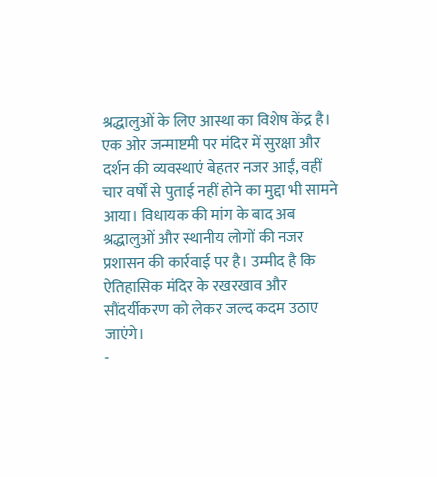श्रद्धालुओं के लिए आस्था का विशेष केंद्र है। एक ओर जन्माष्टमी पर मंदिर में सुरक्षा और दर्शन की व्यवस्थाएं बेहतर नजर आईं, वहीं चार वर्षों से पुताई नहीं होने का मुद्दा भी सामने आया। विधायक की मांग के बाद अब श्रद्धालुओं और स्थानीय लोगों की नजर प्रशासन की कार्रवाई पर है। उम्मीद है कि ऐतिहासिक मंदिर के रखरखाव और सौंदर्यीकरण को लेकर जल्द कदम उठाए जाएंगे।
-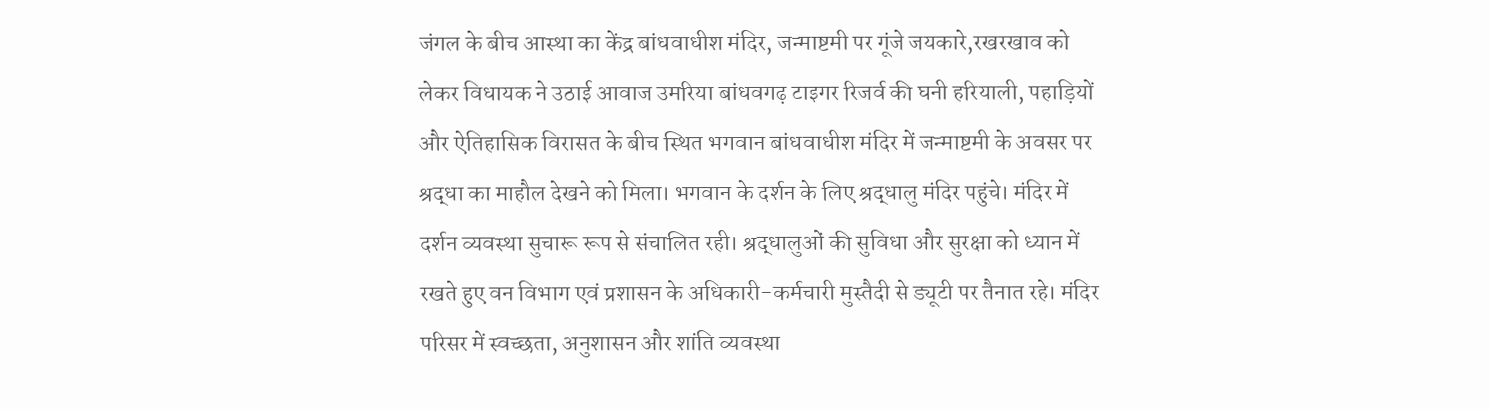जंगल के बीच आस्था का केंद्र बांधवाधीश मंदिर, जन्माष्टमी पर गूंजे जयकारे,रखरखाव को लेकर विधायक ने उठाई आवाज उमरिया बांधवगढ़ टाइगर रिजर्व की घनी हरियाली, पहाड़ियों और ऐतिहासिक विरासत के बीच स्थित भगवान बांधवाधीश मंदिर में जन्माष्टमी के अवसर पर श्रद्धा का माहौल देखने को मिला। भगवान के दर्शन के लिए श्रद्धालु मंदिर पहुंचे। मंदिर में दर्शन व्यवस्था सुचारू रूप से संचालित रही। श्रद्धालुओं की सुविधा और सुरक्षा को ध्यान में रखते हुए वन विभाग एवं प्रशासन के अधिकारी-कर्मचारी मुस्तैदी से ड्यूटी पर तैनात रहे। मंदिर परिसर में स्वच्छता, अनुशासन और शांति व्यवस्था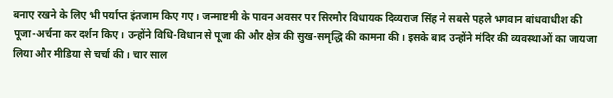बनाए रखने के लिए भी पर्याप्त इंतजाम किए गए। जन्माष्टमी के पावन अवसर पर सिरमौर विधायक दिव्यराज सिंह ने सबसे पहले भगवान बांधवाधीश की पूजा-अर्चना कर दर्शन किए। उन्होंने विधि-विधान से पूजा की और क्षेत्र की सुख-समृद्धि की कामना की। इसके बाद उन्होंने मंदिर की व्यवस्थाओं का जायजा लिया और मीडिया से चर्चा की। चार साल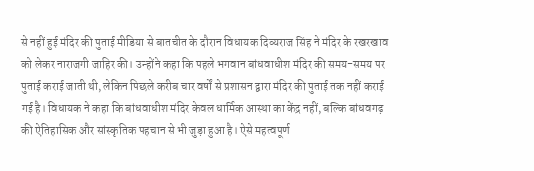से नहीं हुई मंदिर की पुताई मीडिया से बातचीत के दौरान विधायक दिव्यराज सिंह ने मंदिर के रखरखाव को लेकर नाराजगी जाहिर की। उन्होंने कहा कि पहले भगवान बांधवाधीश मंदिर की समय-समय पर पुताई कराई जाती थी, लेकिन पिछले करीब चार वर्षों से प्रशासन द्वारा मंदिर की पुताई तक नहीं कराई गई है। विधायक ने कहा कि बांधवाधीश मंदिर केवल धार्मिक आस्था का केंद्र नहीं, बल्कि बांधवगढ़ की ऐतिहासिक और सांस्कृतिक पहचान से भी जुड़ा हुआ है। ऐसे महत्वपूर्ण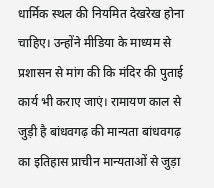धार्मिक स्थल की नियमित देखरेख होना चाहिए। उन्होंने मीडिया के माध्यम से प्रशासन से मांग की कि मंदिर की पुताई कार्य भी कराए जाएं। रामायण काल से जुड़ी है बांधवगढ़ की मान्यता बांधवगढ़ का इतिहास प्राचीन मान्यताओं से जुड़ा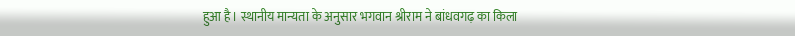हुआ है। स्थानीय मान्यता के अनुसार भगवान श्रीराम ने बांधवगढ़ का किला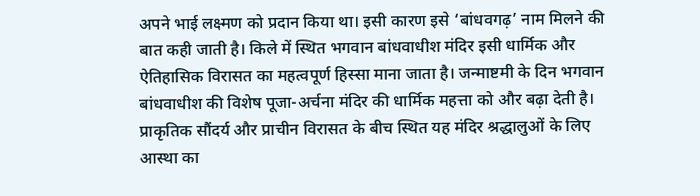अपने भाई लक्ष्मण को प्रदान किया था। इसी कारण इसे ‘बांधवगढ़’ नाम मिलने की बात कही जाती है। किले में स्थित भगवान बांधवाधीश मंदिर इसी धार्मिक और ऐतिहासिक विरासत का महत्वपूर्ण हिस्सा माना जाता है। जन्माष्टमी के दिन भगवान बांधवाधीश की विशेष पूजा-अर्चना मंदिर की धार्मिक महत्ता को और बढ़ा देती है। प्राकृतिक सौंदर्य और प्राचीन विरासत के बीच स्थित यह मंदिर श्रद्धालुओं के लिए आस्था का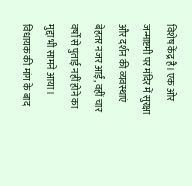विशेष केंद्र है। एक ओर जन्माष्टमी पर मंदिर में सुरक्षा और दर्शन की व्यवस्थाएं बेहतर नजर आईं, वहीं चार वर्षों से पुताई नहीं होने का मुद्दा भी सामने आया। विधायक की मांग के बाद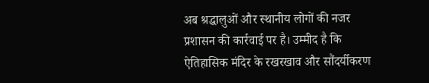अब श्रद्धालुओं और स्थानीय लोगों की नजर प्रशासन की कार्रवाई पर है। उम्मीद है कि ऐतिहासिक मंदिर के रखरखाव और सौंदर्यीकरण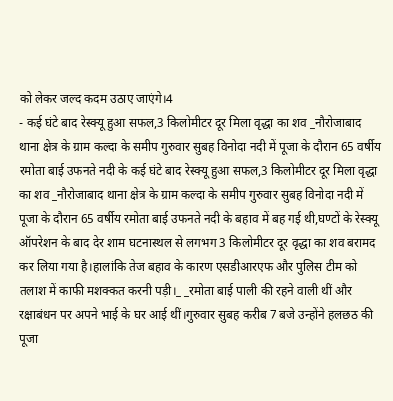को लेकर जल्द कदम उठाए जाएंगे।4
- कई घंटे बाद रेस्क्यू हुआ सफल,3 किलोमीटर दूर मिला वृद्धा का शव _नौरोजाबाद थाना क्षेत्र के ग्राम कल्दा के समीप गुरुवार सुबह विनोदा नदी में पूजा के दौरान 65 वर्षीय रमोता बाई उफनते नदी के कई घंटे बाद रेस्क्यू हुआ सफल,3 किलोमीटर दूर मिला वृद्धा का शव _नौरोजाबाद थाना क्षेत्र के ग्राम कल्दा के समीप गुरुवार सुबह विनोदा नदी में पूजा के दौरान 65 वर्षीय रमोता बाई उफनते नदी के बहाव में बह गई थी,घण्टों के रेस्क्यू ऑपरेशन के बाद देर शाम घटनास्थल से लगभग 3 किलोमीटर दूर वृद्धा का शव बरामद कर लिया गया है।हालांकि तेज बहाव के कारण एसडीआरएफ और पुलिस टीम को तलाश में काफी मशक्कत करनी पड़ी।_ _रमोता बाई पाली की रहने वाली थीं और रक्षाबंधन पर अपने भाई के घर आई थीं।गुरुवार सुबह करीब 7 बजे उन्होंने हलछठ की पूजा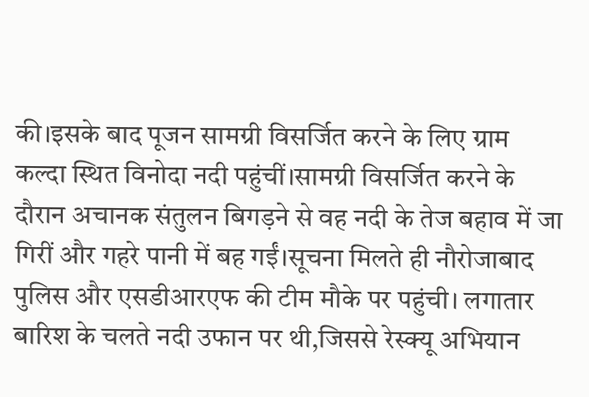की।इसके बाद पूजन सामग्री विसर्जित करने के लिए ग्राम कल्दा स्थित विनोदा नदी पहुंचीं।सामग्री विसर्जित करने के दौरान अचानक संतुलन बिगड़ने से वह नदी के तेज बहाव में जा गिरीं और गहरे पानी में बह गईं।सूचना मिलते ही नौरोजाबाद पुलिस और एसडीआरएफ की टीम मौके पर पहुंची। लगातार बारिश के चलते नदी उफान पर थी,जिससे रेस्क्यू अभियान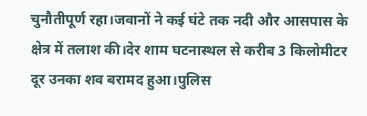चुनौतीपूर्ण रहा।जवानों ने कई घंटे तक नदी और आसपास के क्षेत्र में तलाश की।देर शाम घटनास्थल से करीब 3 किलोमीटर दूर उनका शव बरामद हुआ।पुलिस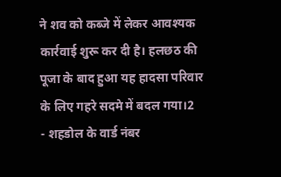ने शव को कब्जे में लेकर आवश्यक कार्रवाई शुरू कर दी है। हलछठ की पूजा के बाद हुआ यह हादसा परिवार के लिए गहरे सदमे में बदल गया।2
- शहडोल के वार्ड नंबर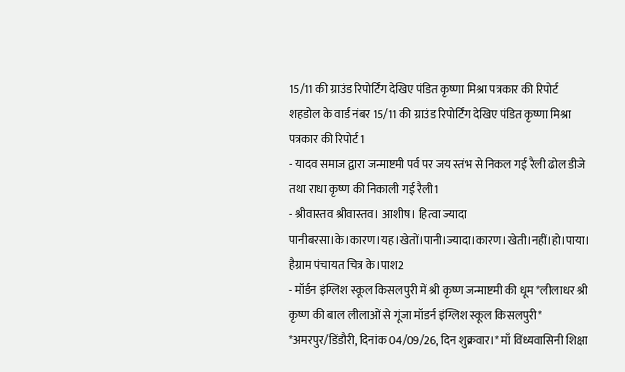15/11 की ग्राउंड रिपोर्टिंग देखिए पंडित कृष्णा मिश्रा पत्रकार की रिपोर्ट शहडोल के वार्ड नंबर 15/11 की ग्राउंड रिपोर्टिंग देखिए पंडित कृष्णा मिश्रा पत्रकार की रिपोर्ट1
- यादव समाज द्वारा जन्माष्टमी पर्व पर जय स्तंभ से निकल गई रैली ढोल डीजे तथा राधा कृष्ण की निकाली गई रैली1
- श्रीवास्तव श्रीवास्तव। आशीष। हित्वा ज्यादा पानीबरसा।के।कारण।यह।खेतों।पानी।ज्यादा।कारण।खेती।नहीं।हो।पाया। हैग्राम पंचायत चित्र के।पाश2
- मॉर्डन इंग्लिश स्कूल किसलपुरी में श्री कृष्ण जन्माष्टमी की धूम *लीलाधर श्री कृष्ण की बाल लीलाओं से गूंजा मॉडर्न इंग्लिश स्कूल किसलपुरी* *अमरपुर/डिंडौरी, दिनांक 04/09/26, दिन शुक्रवार।* माँ विंध्यवासिनी शिक्षा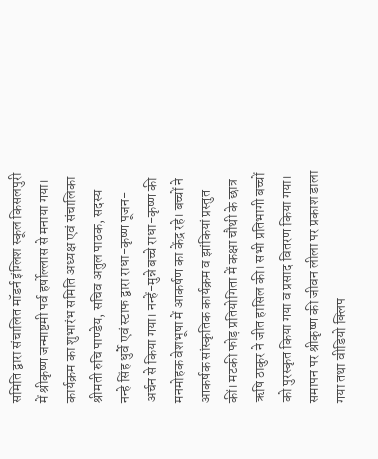समिति द्वारा संचालित मॉडर्न इंग्लिश स्कूल किसलपुरी में श्रीकृष्ण जन्माष्टमी पर्व हर्षोल्लास से मनाया गया। कार्यक्रम का शुभारंभ समिति अध्यक्ष एवं संचालिका श्रीमती रुचि पाण्डेय, सचिव अतुल पाठक, सदस्य नन्हे सिंह धुर्वे एवं स्टाफ द्वारा राधा-कृष्ण पूजन-अर्चन से किया गया। नन्हें-मुन्ने बच्चे राधा-कृष्ण की मनमोहक वेशभूषा में आकर्षण का केंद्र रहे। बच्चों ने आकर्षक सांस्कृतिक कार्यक्रम व झांकियां प्रस्तुत कीं। मटकी फोड़ प्रतियोगिता में कक्षा चौथी के छात्र ऋषि ठाकुर ने जीत हासिल की। सभी प्रतिभागी बच्चों को पुरस्कृत किया गया व प्रसाद वितरण किया गया। समापन पर श्रीकृष्ण की जीवन लीला पर प्रकाश डाला गया तथा वीडियो क्लिप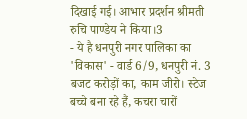दिखाई गई। आभार प्रदर्शन श्रीमती रुचि पाण्डेय ने किया।3
- ये है धनपुरी नगर पालिका का 'विकास' - वार्ड 6/9, धनपुरी नं. 3 बजट करोड़ों का, काम जीरो। स्टेज बच्चे बना रहे हैं, कचरा चारों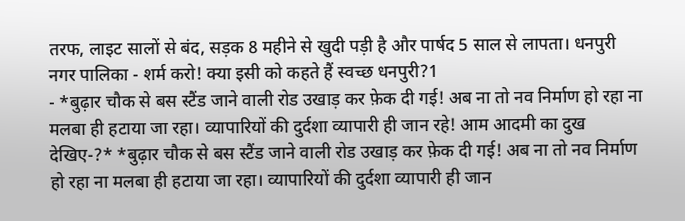तरफ, लाइट सालों से बंद, सड़क 8 महीने से खुदी पड़ी है और पार्षद 5 साल से लापता। धनपुरी नगर पालिका - शर्म करो! क्या इसी को कहते हैं स्वच्छ धनपुरी?1
- *बुढ़ार चौक से बस स्टैंड जाने वाली रोड उखाड़ कर फ़ेक दी गई! अब ना तो नव निर्माण हो रहा ना मलबा ही हटाया जा रहा। व्यापारियों की दुर्दशा व्यापारी ही जान रहे! आम आदमी का दुख देखिए-?* *बुढ़ार चौक से बस स्टैंड जाने वाली रोड उखाड़ कर फ़ेक दी गई! अब ना तो नव निर्माण हो रहा ना मलबा ही हटाया जा रहा। व्यापारियों की दुर्दशा व्यापारी ही जान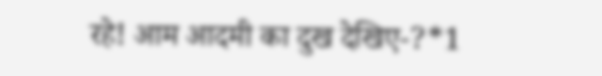रहे! आम आदमी का दुख देखिए-?*1